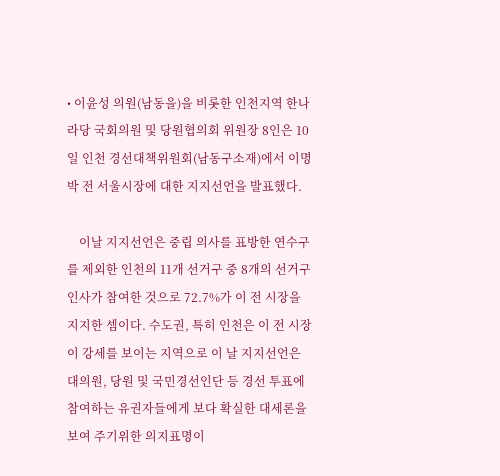• 이윤성 의원(남동을)을 비롯한 인천지역 한나라당 국회의원 및 당원협의회 위원장 8인은 10일 인천 경선대책위원회(남동구소재)에서 이명박 전 서울시장에 대한 지지선언을 발표했다.

    이날 지지선언은 중립 의사를 표방한 연수구를 제외한 인천의 11개 선거구 중 8개의 선거구 인사가 참여한 것으로 72.7%가 이 전 시장을 지지한 셈이다. 수도권, 특히 인천은 이 전 시장이 강세를 보이는 지역으로 이 날 지지선언은 대의원, 당원 및 국민경선인단 등 경선 투표에 참여하는 유권자들에게 보다 확실한 대세론을 보여 주기위한 의지표명이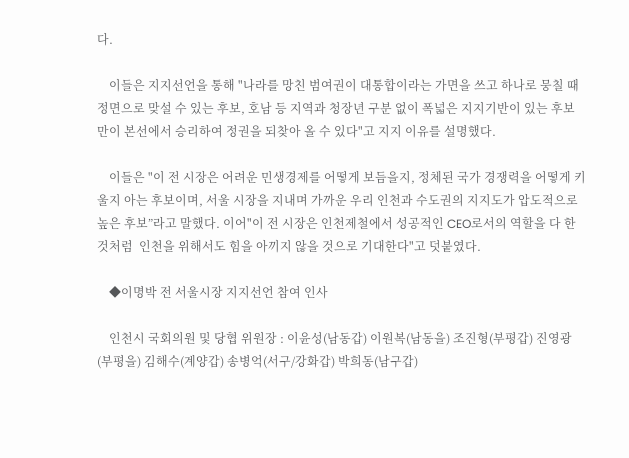다.

    이들은 지지선언을 통해 "나라를 망친 범여권이 대통합이라는 가면을 쓰고 하나로 뭉칠 때 정면으로 맞설 수 있는 후보, 호남 등 지역과 청장년 구분 없이 폭넓은 지지기반이 있는 후보만이 본선에서 승리하여 정권을 되찾아 올 수 있다"고 지지 이유를 설명했다.

    이들은 "이 전 시장은 어려운 민생경제를 어떻게 보듬을지, 정체된 국가 경쟁력을 어떻게 키울지 아는 후보이며, 서울 시장을 지내며 가까운 우리 인천과 수도권의 지지도가 압도적으로 높은 후보”라고 말했다. 이어"이 전 시장은 인천제철에서 성공적인 CEO로서의 역할을 다 한 것처럼  인천을 위해서도 힘을 아끼지 않을 것으로 기대한다"고 덧붙였다.

    ◆이명박 전 서울시장 지지선언 참여 인사

    인천시 국회의원 및 당협 위원장 : 이윤성(남동갑) 이원복(남동을) 조진형(부평갑) 진영광(부평을) 김해수(계양갑) 송병억(서구/강화갑) 박희동(남구갑)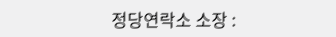정당연락소 소장 :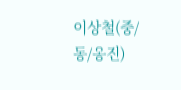이상철(중/동/옹진)